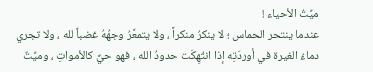ميِّتُ الأحياء !
عندما ينتحر الحماس ؛ لا ينكرُ منكراً ، ولا يتمعَّرُ وجهُهُ غضباً لله ، ولا تجري دماءُ الغيرة في أوردَتِه إذا انتُهِكَت حدودُ الله ، فهو حيٌّ كالأمواتِ ، وميِّتٌ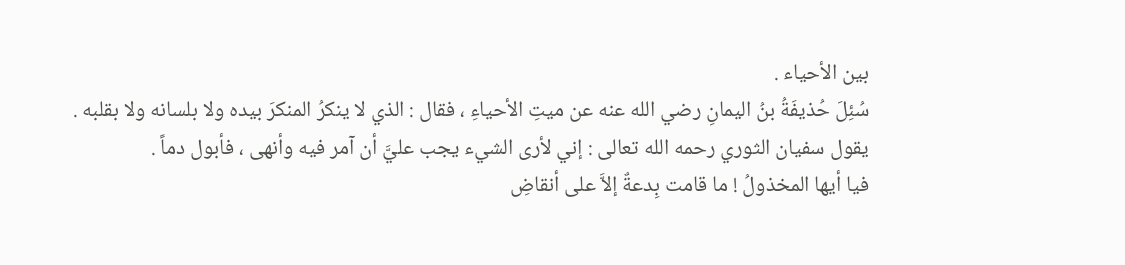بين الأحياء .
سُئِلَ حُذيفَةُ بنُ اليمانِ رضي الله عنه عن ميتِ الأحياءِ ، فقال : الذي لا ينكرُ المنكرَ بيده ولا بلسانه ولا بقلبه .
يقول سفيان الثوري رحمه الله تعالى : إني لأرى الشيء يجب عليَّ أن آمر فيه وأنهى ، فأبول دماً .
فيا أيها المخذولُ ! ما قامت بِدعةٌ إلاَّ على أنقاضِ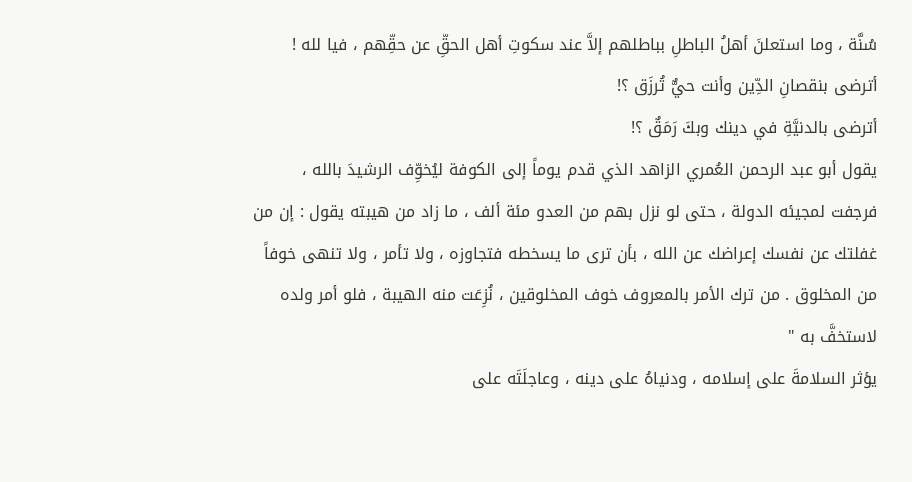سُنَّة ، وما استعلنَ أهلُ الباطلِ بباطلهم إلاَّ عند سكوتِ أهل الحقِّ عن حقِّهم ، فيا لله ! أترضى بنقصانِ الدِّين وأنت حيٌّ تُرزَق ؟!
أترضى بالدنيَّةِ في دينك وبكَ رَمَقٌ ؟!
يقول أبو عبد الرحمن العُمري الزاهد الذي قدم يوماً إلى الكوفة ليُخوِّف الرشيدَ بالله ، فرجفت لمجيئه الدولة ، حتى لو نزل بهم من العدو مئة ألف ، ما زاد من هيبته يقول : إن من غفلتك عن نفسك إعراضك عن الله ، بأن ترى ما يسخطه فتجاوزه ، ولا تأمر ، ولا تنهى خوفاً من المخلوق . من ترك الأمر بالمعروف خوف المخلوقين ، نُزِعَت منه الهيبة ، فلو أمر ولده لاستخفَّ به "
يؤثر السلامةَ على إسلامه ، ودنياهُ على دينه ، وعاجلَتَه على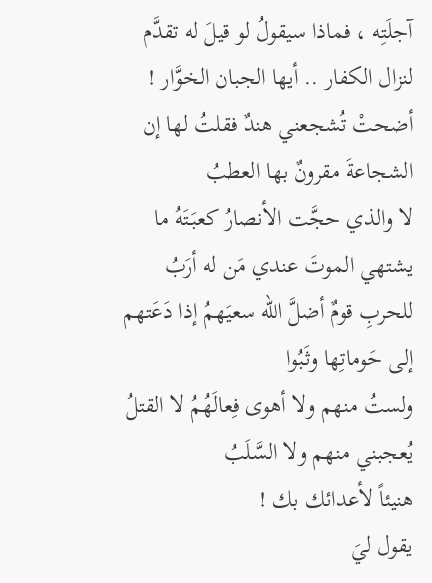آجلَتِه ، فماذا سيقولُ لو قيلَ له تقدَّم لنزال الكفار .. أيها الجبان الخوَّار !
أضحتْ تُشجعني هندٌ فقلتُ لها إن الشجاعةَ مقرونٌ بها العطبُ
لا والذي حجَّت الأنصارُ كعبَتَهُ ما يشتهي الموتَ عندي مَن له أرَبُ
للحربِ قومٌ أضلَّ الله سعيَهمُ إذا دَعَتهم إلى حَوماتِها وثَبُوا
ولستُ منهم ولا أهوى فِعالَهُمُ لا القتلُ يُعجبني منهم ولا السَّلَبُ
هنيئاً لأعدائك بك !
يقول ليَ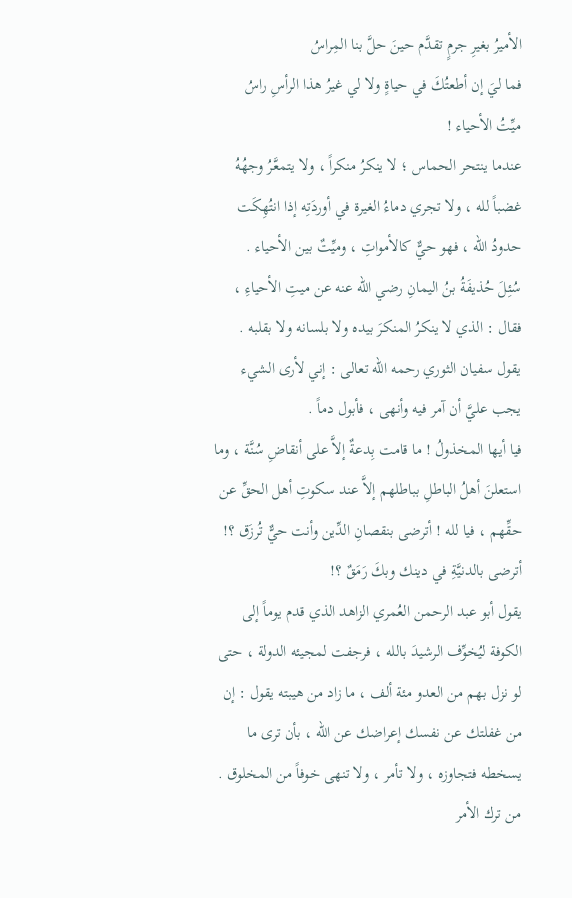الأميرُ بغيرِ جرمٍ تقدَّم حينَ حلَّ بنا المِراسُ
فما ليَ إن أطعتُكَ في حياةٍ ولا لي غيرُ هذا الرأسِ راسُ
ميِّتُ الأحياء !
عندما ينتحر الحماس ؛ لا ينكرُ منكراً ، ولا يتمعَّرُ وجهُهُ غضباً لله ، ولا تجري دماءُ الغيرة في أوردَتِه إذا انتُهِكَت حدودُ الله ، فهو حيٌّ كالأمواتِ ، وميِّتٌ بين الأحياء .
سُئِلَ حُذيفَةُ بنُ اليمانِ رضي الله عنه عن ميتِ الأحياءِ ، فقال : الذي لا ينكرُ المنكرَ بيده ولا بلسانه ولا بقلبه .
يقول سفيان الثوري رحمه الله تعالى : إني لأرى الشيء يجب عليَّ أن آمر فيه وأنهى ، فأبول دماً .
فيا أيها المخذولُ ! ما قامت بِدعةٌ إلاَّ على أنقاضِ سُنَّة ، وما استعلنَ أهلُ الباطلِ بباطلهم إلاَّ عند سكوتِ أهل الحقِّ عن حقِّهم ، فيا لله ! أترضى بنقصانِ الدِّين وأنت حيٌّ تُرزَق ؟!
أترضى بالدنيَّةِ في دينك وبكَ رَمَقٌ ؟!
يقول أبو عبد الرحمن العُمري الزاهد الذي قدم يوماً إلى الكوفة ليُخوِّف الرشيدَ بالله ، فرجفت لمجيئه الدولة ، حتى لو نزل بهم من العدو مئة ألف ، ما زاد من هيبته يقول : إن من غفلتك عن نفسك إعراضك عن الله ، بأن ترى ما يسخطه فتجاوزه ، ولا تأمر ، ولا تنهى خوفاً من المخلوق . من ترك الأمر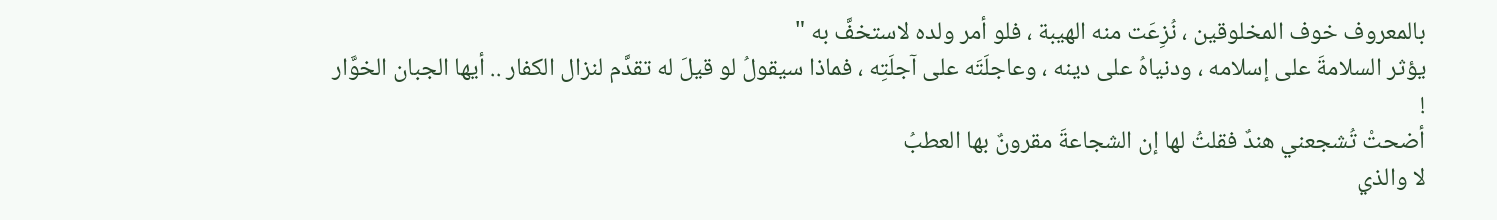بالمعروف خوف المخلوقين ، نُزِعَت منه الهيبة ، فلو أمر ولده لاستخفَّ به "
يؤثر السلامةَ على إسلامه ، ودنياهُ على دينه ، وعاجلَتَه على آجلَتِه ، فماذا سيقولُ لو قيلَ له تقدَّم لنزال الكفار .. أيها الجبان الخوَّار !
أضحتْ تُشجعني هندٌ فقلتُ لها إن الشجاعةَ مقرونٌ بها العطبُ
لا والذي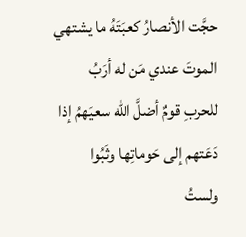حجَّت الأنصارُ كعبَتَهُ ما يشتهي الموتَ عندي مَن له أرَبُ
للحربِ قومٌ أضلَّ الله سعيَهمُ إذا دَعَتهم إلى حَوماتِها وثَبُوا
ولستُ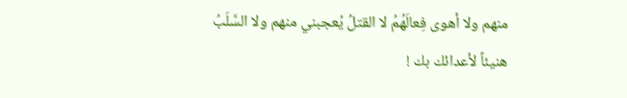منهم ولا أهوى فِعالَهُمُ لا القتلُ يُعجبني منهم ولا السَّلَبُ
هنيئاً لأعدائك بك !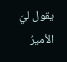يقول ليَ الأميرُ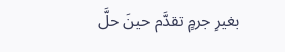بغيرِ جرمٍ تقدَّم حينَ حلَّ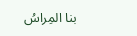بنا المِراسُ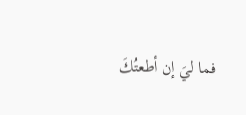فما ليَ إن أطعتُكَ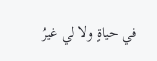في حياةٍ ولا لي غيرُ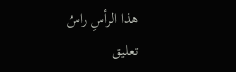هذا الرأسِ راسُ
تعليق